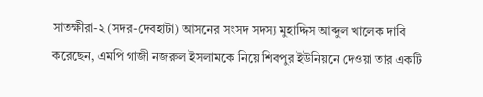সাতক্ষীরা-২ (সদর-দেবহাটা) আসনের সংসদ সদস্য মুহাদ্দিস আব্দুল খালেক দাবি করেছেন, এমপি গাজী নজরুল ইসলামকে নিয়ে শিবপুর ইউনিয়নে দেওয়া তার একটি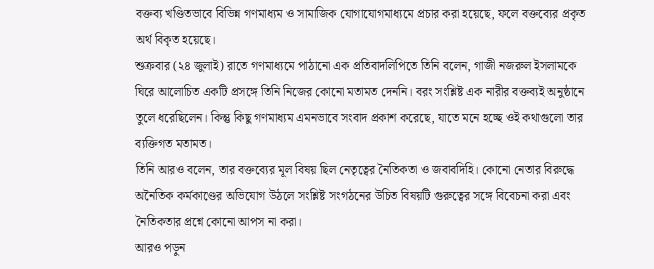বক্তব্য খণ্ডিতভাবে বিভিন্ন গণমাধ্যম ও সামাজিক যোগাযোগমাধ্যমে প্রচার করা হয়েছে, ফলে বক্তব্যের প্রকৃত অর্থ বিকৃত হয়েছে।
শুক্রবার (২৪ জুলাই) রাতে গণমাধ্যমে পাঠানো এক প্রতিবাদলিপিতে তিনি বলেন, গাজী নজরুল ইসলামকে ঘিরে আলোচিত একটি প্রসঙ্গে তিনি নিজের কোনো মতামত দেননি। বরং সংশ্লিষ্ট এক নারীর বক্তব্যই অনুষ্ঠানে তুলে ধরেছিলেন। কিন্তু কিছু গণমাধ্যম এমনভাবে সংবাদ প্রকাশ করেছে, যাতে মনে হচ্ছে ওই কথাগুলো তার ব্যক্তিগত মতামত।
তিনি আরও বলেন, তার বক্তব্যের মূল বিষয় ছিল নেতৃত্বের নৈতিকতা ও জবাবদিহি। কোনো নেতার বিরুদ্ধে অনৈতিক কর্মকাণ্ডের অভিযোগ উঠলে সংশ্লিষ্ট সংগঠনের উচিত বিষয়টি গুরুত্বের সঙ্গে বিবেচনা করা এবং নৈতিকতার প্রশ্নে কোনো আপস না করা।
আরও পড়ুন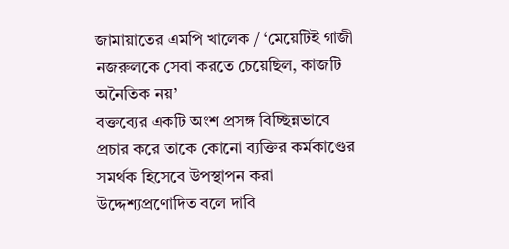জামায়াতের এমপি খালেক / ‘মেয়েটিই গাজী নজরুলকে সেবা করতে চেয়েছিল, কাজটি অনৈতিক নয়’
বক্তব্যের একটি অংশ প্রসঙ্গ বিচ্ছিন্নভাবে প্রচার করে তাকে কোনো ব্যক্তির কর্মকাণ্ডের সমর্থক হিসেবে উপস্থাপন করা উদ্দেশ্যপ্রণোদিত বলে দাবি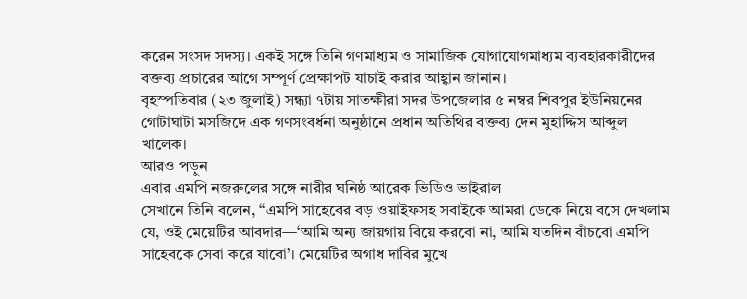করেন সংসদ সদস্য। একই সঙ্গে তিনি গণমাধ্যম ও সামাজিক যোগাযোগমাধ্যম ব্যবহারকারীদের বক্তব্য প্রচারের আগে সম্পূর্ণ প্রেক্ষাপট যাচাই করার আহ্বান জানান।
বৃহস্পতিবার (২৩ জুলাই) সন্ধ্যা ৭টায় সাতক্ষীরা সদর উপজেলার ৫ নম্বর শিবপুর ইউনিয়নের গোটাঘাটা মসজিদে এক গণসংবর্ধনা অনুষ্ঠানে প্রধান অতিথির বক্তব্য দেন মুহাদ্দিস আব্দুল খালেক।
আরও পড়ুন
এবার এমপি নজরুলের সঙ্গে নারীর ঘনিষ্ঠ আরেক ভিডিও ভাইরাল
সেখানে তিনি বলেন, ‘‘এমপি সাহেবের বড় ওয়াইফসহ সবাইকে আমরা ডেকে নিয়ে বসে দেখলাম যে, ওই মেয়েটির আবদার—‘আমি অন্য জায়গায় বিয়ে করবো না, আমি যতদিন বাঁচবো এমপি সাহেবকে সেবা করে যাবো’। মেয়েটির অগাধ দাবির মুখে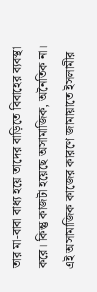তার মা-বাবা বাধ্য হয়ে তাদের বাড়িতে বিবাহের ব্যবস্থা করে। কিন্তু কাজটা হয়েছে অসামাজিক, অনৈতিক না। এই অসামাজিক কাজের কারণে জামায়াতে ইসলামীর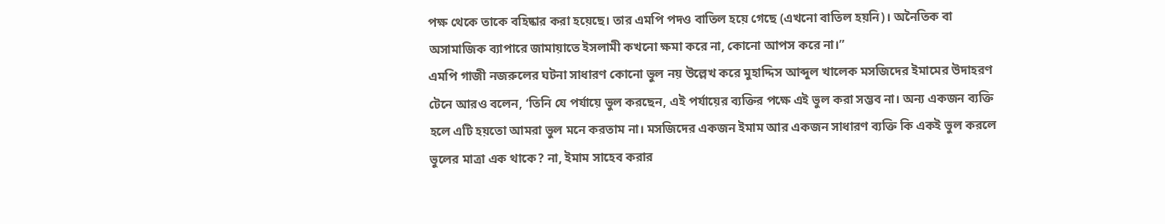পক্ষ থেকে তাকে বহিষ্কার করা হয়েছে। তার এমপি পদও বাতিল হয়ে গেছে (এখনো বাতিল হয়নি)। অনৈতিক বা অসামাজিক ব্যাপারে জামায়াতে ইসলামী কখনো ক্ষমা করে না, কোনো আপস করে না।”
এমপি গাজী নজরুলের ঘটনা সাধারণ কোনো ভুল নয় উল্লেখ করে মুহাদ্দিস আব্দুল খালেক মসজিদের ইমামের উদাহরণ টেনে আরও বলেন, ‘তিনি যে পর্যায়ে ভুল করছেন, এই পর্যায়ের ব্যক্তির পক্ষে এই ভুল করা সম্ভব না। অন্য একজন ব্যক্তি হলে এটি হয়তো আমরা ভুল মনে করতাম না। মসজিদের একজন ইমাম আর একজন সাধারণ ব্যক্তি কি একই ভুল করলে ভুলের মাত্রা এক থাকে? না, ইমাম সাহেব করার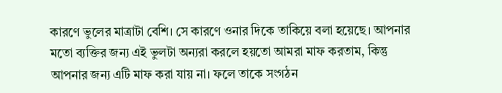কারণে ভুলের মাত্রাটা বেশি। সে কারণে ওনার দিকে তাকিয়ে বলা হয়েছে। আপনার মতো ব্যক্তির জন্য এই ভুলটা অন্যরা করলে হয়তো আমরা মাফ করতাম, কিন্তু আপনার জন্য এটি মাফ করা যায় না। ফলে তাকে সংগঠন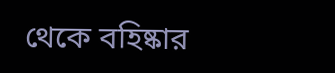থেকে বহিষ্কার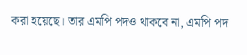করা হয়েছে। তার এমপি পদও থাকবে না, এমপি পদ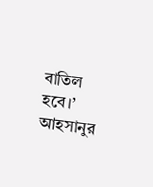বাতিল হবে।’
আহসানুর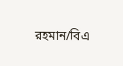রহমান/বিএ